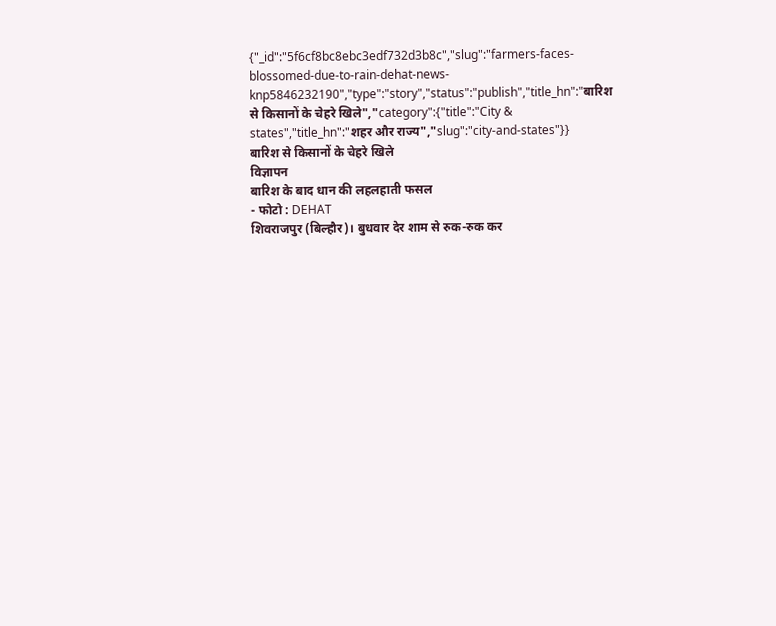{"_id":"5f6cf8bc8ebc3edf732d3b8c","slug":"farmers-faces-blossomed-due-to-rain-dehat-news-knp5846232190","type":"story","status":"publish","title_hn":"बारिश से किसानों के चेहरे खिले","category":{"title":"City & states","title_hn":"शहर और राज्य","slug":"city-and-states"}}
बारिश से किसानों के चेहरे खिले
विज्ञापन
बारिश के बाद धान की लहलहाती फसल
- फोटो : DEHAT
शिवराजपुर (बिल्हौर)। बुधवार देर शाम से रुक-रुक कर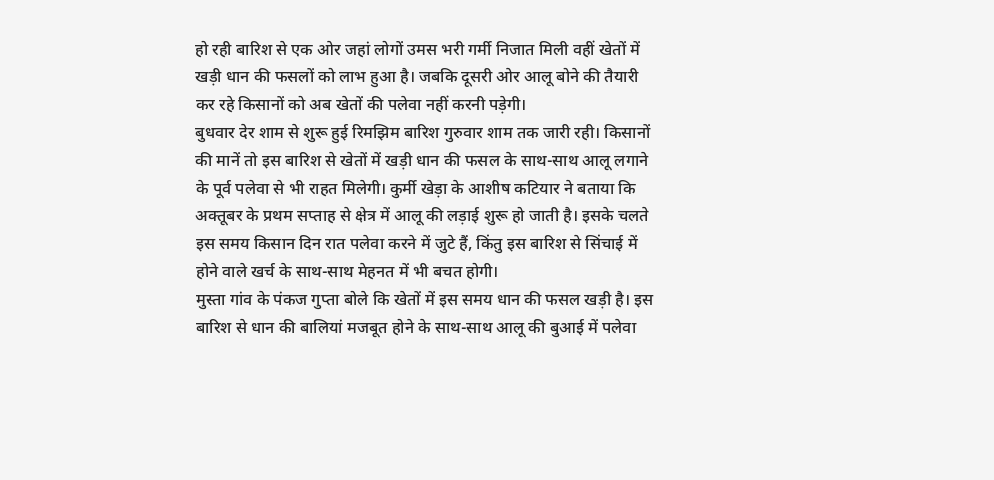हो रही बारिश से एक ओर जहां लोगों उमस भरी गर्मी निजात मिली वहीं खेतों में खड़ी धान की फसलों को लाभ हुआ है। जबकि दूसरी ओर आलू बोने की तैयारी कर रहे किसानों को अब खेतों की पलेवा नहीं करनी पड़ेगी।
बुधवार देर शाम से शुरू हुई रिमझिम बारिश गुरुवार शाम तक जारी रही। किसानों की मानें तो इस बारिश से खेतों में खड़ी धान की फसल के साथ-साथ आलू लगाने के पूर्व पलेवा से भी राहत मिलेगी। कुर्मी खेड़ा के आशीष कटियार ने बताया कि अक्तूबर के प्रथम सप्ताह से क्षेत्र में आलू की लड़ाई शुरू हो जाती है। इसके चलते इस समय किसान दिन रात पलेवा करने में जुटे हैं, किंतु इस बारिश से सिंचाई में होने वाले खर्च के साथ-साथ मेहनत में भी बचत होगी।
मुस्ता गांव के पंकज गुप्ता बोले कि खेतों में इस समय धान की फसल खड़ी है। इस बारिश से धान की बालियां मजबूत होने के साथ-साथ आलू की बुआई में पलेवा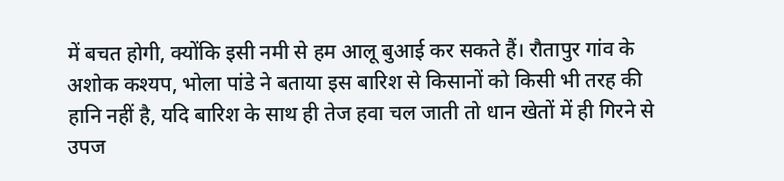में बचत होगी, क्योंकि इसी नमी से हम आलू बुआई कर सकते हैं। रौतापुर गांव के अशोक कश्यप, भोला पांडे ने बताया इस बारिश से किसानों को किसी भी तरह की हानि नहीं है, यदि बारिश के साथ ही तेज हवा चल जाती तो धान खेतों में ही गिरने से उपज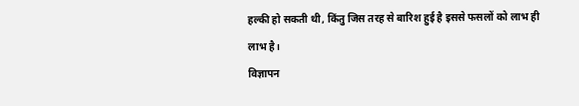हल्की हो सकती थी, किंतु जिस तरह से बारिश हुई है इससे फसलों को लाभ ही लाभ है।
विज्ञापन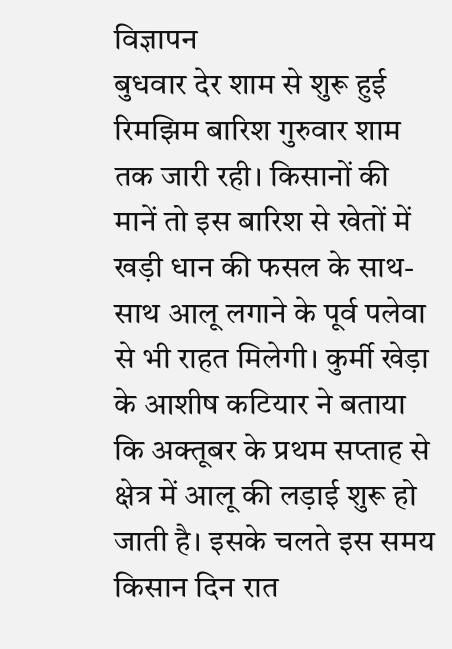विज्ञापन
बुधवार देर शाम से शुरू हुई रिमझिम बारिश गुरुवार शाम तक जारी रही। किसानों की मानें तो इस बारिश से खेतों में खड़ी धान की फसल के साथ-साथ आलू लगाने के पूर्व पलेवा से भी राहत मिलेगी। कुर्मी खेड़ा के आशीष कटियार ने बताया कि अक्तूबर के प्रथम सप्ताह से क्षेत्र में आलू की लड़ाई शुरू हो जाती है। इसके चलते इस समय किसान दिन रात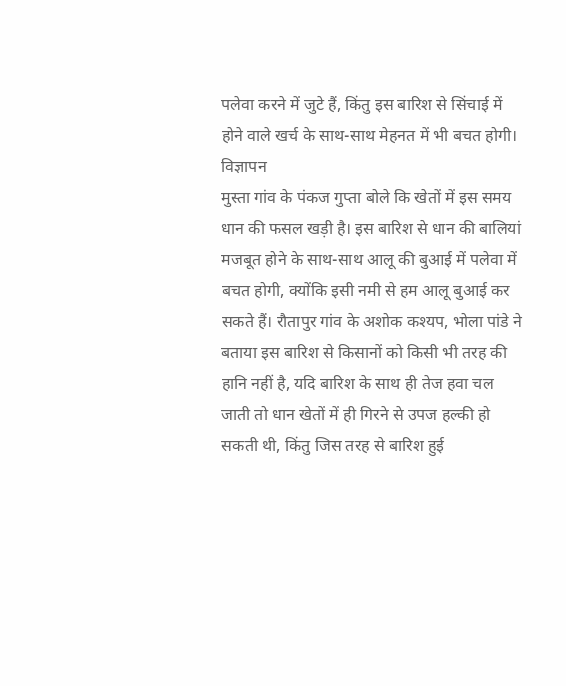पलेवा करने में जुटे हैं, किंतु इस बारिश से सिंचाई में होने वाले खर्च के साथ-साथ मेहनत में भी बचत होगी।
विज्ञापन
मुस्ता गांव के पंकज गुप्ता बोले कि खेतों में इस समय धान की फसल खड़ी है। इस बारिश से धान की बालियां मजबूत होने के साथ-साथ आलू की बुआई में पलेवा में बचत होगी, क्योंकि इसी नमी से हम आलू बुआई कर सकते हैं। रौतापुर गांव के अशोक कश्यप, भोला पांडे ने बताया इस बारिश से किसानों को किसी भी तरह की हानि नहीं है, यदि बारिश के साथ ही तेज हवा चल जाती तो धान खेतों में ही गिरने से उपज हल्की हो सकती थी, किंतु जिस तरह से बारिश हुई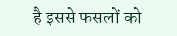है इससे फसलों को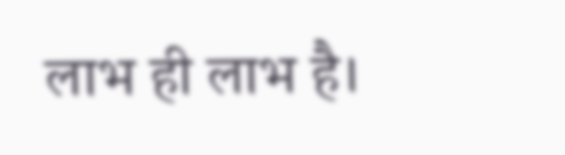लाभ ही लाभ है।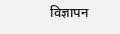विज्ञापन